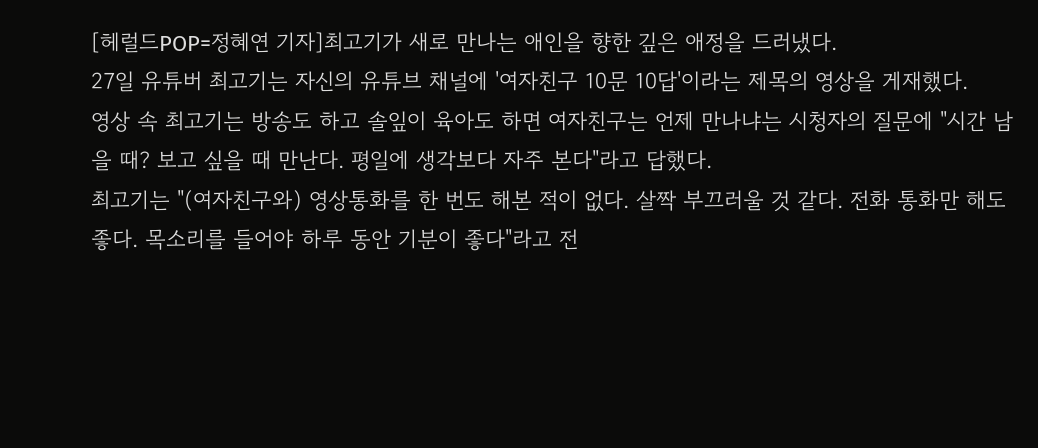[헤럴드POP=정혜연 기자]최고기가 새로 만나는 애인을 향한 깊은 애정을 드러냈다.
27일 유튜버 최고기는 자신의 유튜브 채널에 '여자친구 10문 10답'이라는 제목의 영상을 게재했다.
영상 속 최고기는 방송도 하고 솔잎이 육아도 하면 여자친구는 언제 만나냐는 시청자의 질문에 "시간 남을 때? 보고 싶을 때 만난다. 평일에 생각보다 자주 본다"라고 답했다.
최고기는 "(여자친구와) 영상통화를 한 번도 해본 적이 없다. 살짝 부끄러울 것 같다. 전화 통화만 해도 좋다. 목소리를 들어야 하루 동안 기분이 좋다"라고 전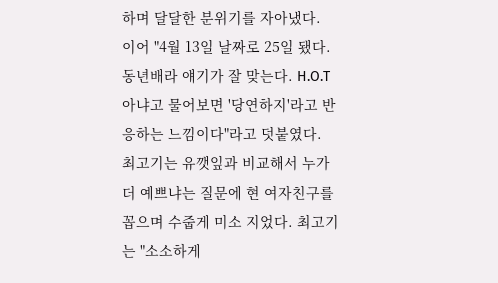하며 달달한 분위기를 자아냈다.
이어 "4월 13일 날짜로 25일 됐다. 동년배라 얘기가 잘 맞는다. H.O.T 아냐고 물어보면 '당연하지'라고 반응하는 느낌이다"라고 덧붙였다.
최고기는 유깻잎과 비교해서 누가 더 예쁘냐는 질문에 현 여자친구를 꼽으며 수줍게 미소 지었다. 최고기는 "소소하게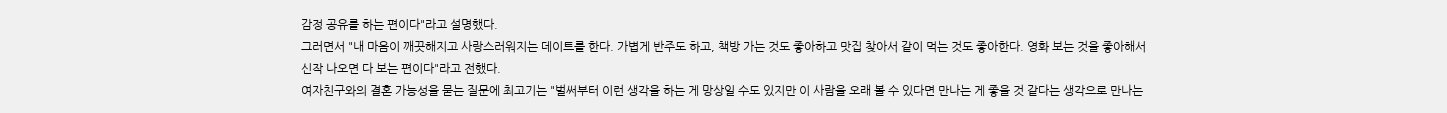감정 공유를 하는 편이다"라고 설명했다.
그러면서 "내 마음이 깨끗해지고 사랑스러워지는 데이트를 한다. 가볍게 반주도 하고, 책방 가는 것도 좋아하고 맛집 찾아서 같이 먹는 것도 좋아한다. 영화 보는 것을 좋아해서 신작 나오면 다 보는 편이다"라고 전했다.
여자친구와의 결혼 가능성을 묻는 질문에 최고기는 "벌써부터 이런 생각을 하는 게 망상일 수도 있지만 이 사람을 오래 볼 수 있다면 만나는 게 좋을 것 같다는 생각으로 만나는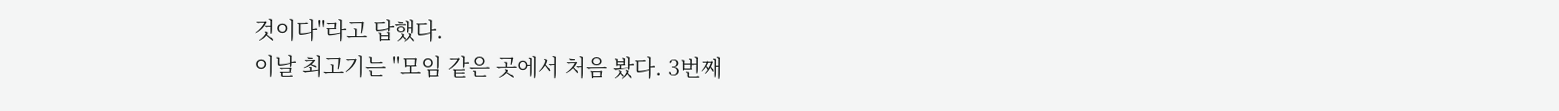것이다"라고 답했다.
이날 최고기는 "모임 같은 곳에서 처음 봤다. 3번째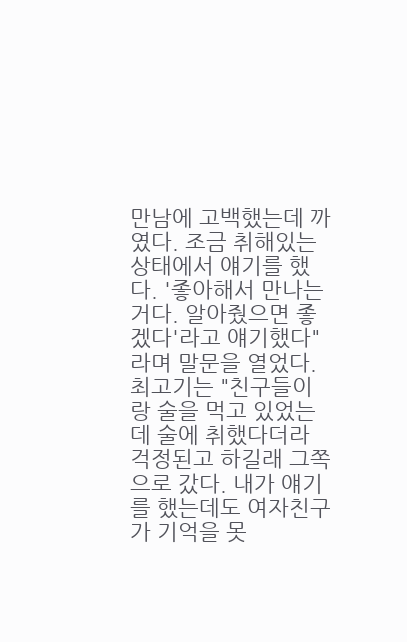만남에 고백했는데 까였다. 조금 취해있는 상태에서 얘기를 했다. '좋아해서 만나는 거다. 알아줬으면 좋겠다'라고 얘기했다"라며 말문을 열었다.
최고기는 "친구들이랑 술을 먹고 있었는데 술에 취했다더라 걱정된고 하길래 그쪽으로 갔다. 내가 얘기를 했는데도 여자친구가 기억을 못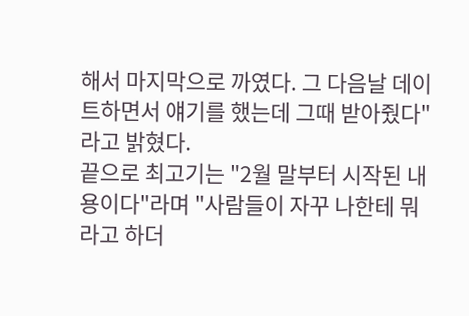해서 마지막으로 까였다. 그 다음날 데이트하면서 얘기를 했는데 그때 받아줬다"라고 밝혔다.
끝으로 최고기는 "2월 말부터 시작된 내용이다"라며 "사람들이 자꾸 나한테 뭐라고 하더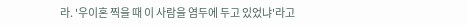라. '우이혼 찍을 때 이 사람을 염두에 두고 있었냐'라고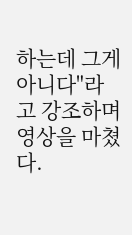하는데 그게 아니다"라고 강조하며 영상을 마쳤다.